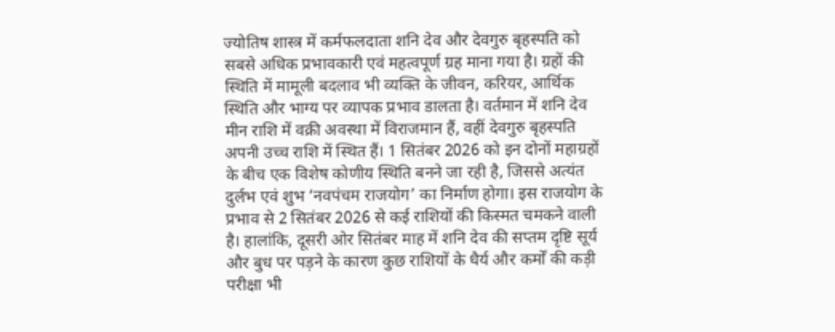ज्योतिष शास्त्र में कर्मफलदाता शनि देव और देवगुरु बृहस्पति को सबसे अधिक प्रभावकारी एवं महत्वपूर्ण ग्रह माना गया है। ग्रहों की स्थिति में मामूली बदलाव भी व्यक्ति के जीवन, करियर, आर्थिक स्थिति और भाग्य पर व्यापक प्रभाव डालता है। वर्तमान में शनि देव मीन राशि में वक्री अवस्था में विराजमान हैं, वहीं देवगुरु बृहस्पति अपनी उच्च राशि में स्थित हैं। 1 सितंबर 2026 को इन दोनों महाग्रहों के बीच एक विशेष कोणीय स्थिति बनने जा रही है, जिससे अत्यंत दुर्लभ एवं शुभ ‘नवपंचम राजयोग’ का निर्माण होगा। इस राजयोग के प्रभाव से 2 सितंबर 2026 से कई राशियों की किस्मत चमकने वाली है। हालांकि, दूसरी ओर सितंबर माह में शनि देव की सप्तम दृष्टि सूर्य और बुध पर पड़ने के कारण कुछ राशियों के धैर्य और कर्मों की कड़ी परीक्षा भी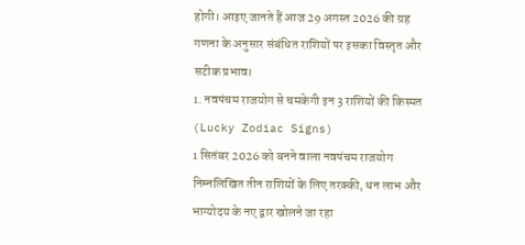होगी। आइए जानते हैं आज 29 अगस्त 2026 की ग्रह गणना के अनुसार संबंधित राशियों पर इसका विस्तृत और सटीक प्रभाव।
1. नवपंचम राजयोग से चमकेगी इन 3 राशियों की किस्मत (Lucky Zodiac Signs)
1 सितंबर 2026 को बनने वाला नवपंचम राजयोग निम्नलिखित तीन राशियों के लिए तरक्की, धन लाभ और भाग्योदय के नए द्वार खोलने जा रहा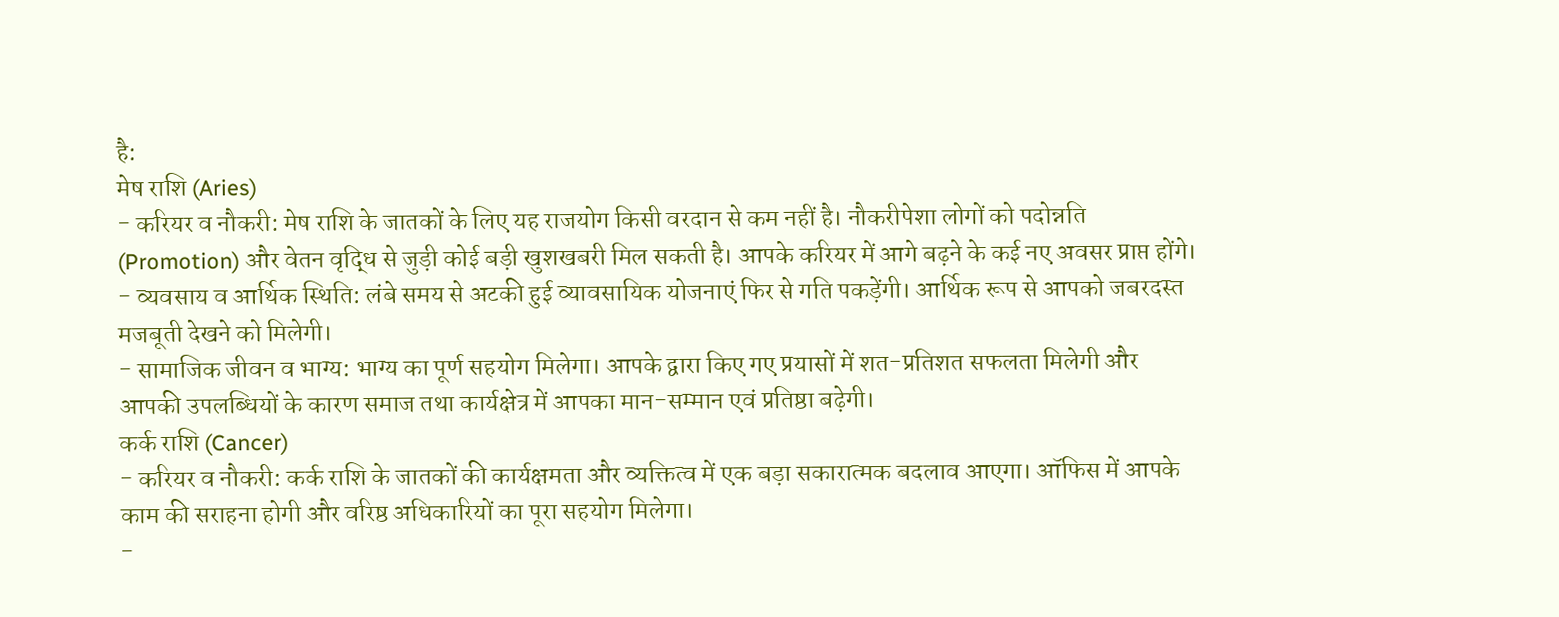है:
मेष राशि (Aries)
- करियर व नौकरी: मेष राशि के जातकों के लिए यह राजयोग किसी वरदान से कम नहीं है। नौकरीपेशा लोगों को पदोन्नति (Promotion) और वेतन वृद्धि से जुड़ी कोई बड़ी खुशखबरी मिल सकती है। आपके करियर में आगे बढ़ने के कई नए अवसर प्राप्त होंगे।
- व्यवसाय व आर्थिक स्थिति: लंबे समय से अटकी हुई व्यावसायिक योजनाएं फिर से गति पकड़ेंगी। आर्थिक रूप से आपको जबरदस्त मजबूती देखने को मिलेगी।
- सामाजिक जीवन व भाग्य: भाग्य का पूर्ण सहयोग मिलेगा। आपके द्वारा किए गए प्रयासों में शत-प्रतिशत सफलता मिलेगी और आपकी उपलब्धियों के कारण समाज तथा कार्यक्षेत्र में आपका मान-सम्मान एवं प्रतिष्ठा बढ़ेगी।
कर्क राशि (Cancer)
- करियर व नौकरी: कर्क राशि के जातकों की कार्यक्षमता और व्यक्तित्व में एक बड़ा सकारात्मक बदलाव आएगा। ऑफिस में आपके काम की सराहना होगी और वरिष्ठ अधिकारियों का पूरा सहयोग मिलेगा।
-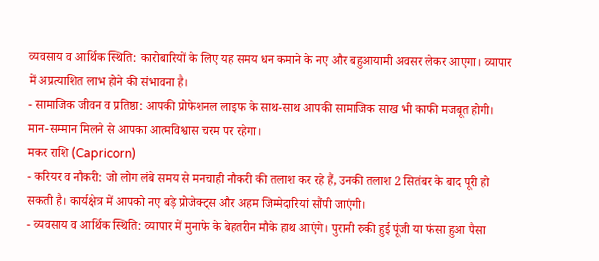व्यवसाय व आर्थिक स्थिति: कारोबारियों के लिए यह समय धन कमाने के नए और बहुआयामी अवसर लेकर आएगा। व्यापार में अप्रत्याशित लाभ होने की संभावना है।
- सामाजिक जीवन व प्रतिष्ठा: आपकी प्रोफेशनल लाइफ के साथ-साथ आपकी सामाजिक साख भी काफी मजबूत होगी। मान-सम्मान मिलने से आपका आत्मविश्वास चरम पर रहेगा।
मकर राशि (Capricorn)
- करियर व नौकरी: जो लोग लंबे समय से मनचाही नौकरी की तलाश कर रहे हैं, उनकी तलाश 2 सितंबर के बाद पूरी हो सकती है। कार्यक्षेत्र में आपको नए बड़े प्रोजेक्ट्स और अहम जिम्मेदारियां सौंपी जाएंगी।
- व्यवसाय व आर्थिक स्थिति: व्यापार में मुनाफे के बेहतरीन मौके हाथ आएंगे। पुरानी रुकी हुई पूंजी या फंसा हुआ पैसा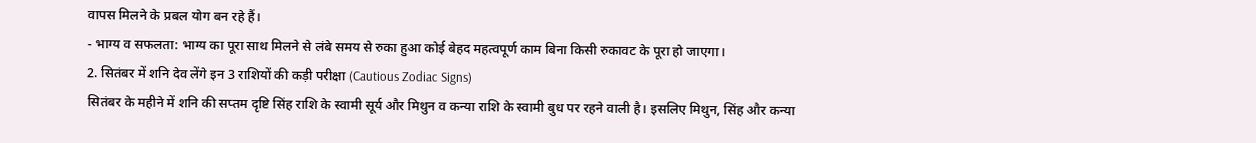वापस मिलने के प्रबल योग बन रहे हैं।
- भाग्य व सफलता: भाग्य का पूरा साथ मिलने से लंबे समय से रुका हुआ कोई बेहद महत्वपूर्ण काम बिना किसी रुकावट के पूरा हो जाएगा।
2. सितंबर में शनि देव लेंगे इन 3 राशियों की कड़ी परीक्षा (Cautious Zodiac Signs)
सितंबर के महीने में शनि की सप्तम दृष्टि सिंह राशि के स्वामी सूर्य और मिथुन व कन्या राशि के स्वामी बुध पर रहने वाली है। इसलिए मिथुन, सिंह और कन्या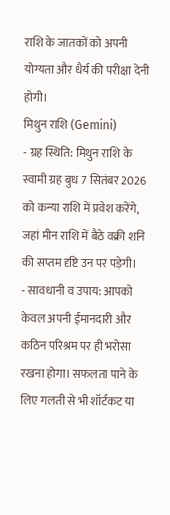राशि के जातकों को अपनी योग्यता और धैर्य की परीक्षा देनी होगी।
मिथुन राशि (Gemini)
- ग्रह स्थिति: मिथुन राशि के स्वामी ग्रह बुध 7 सितंबर 2026 को कन्या राशि में प्रवेश करेंगे, जहां मीन राशि में बैठे वक्री शनि की सप्तम दृष्टि उन पर पड़ेगी।
- सावधानी व उपाय: आपको केवल अपनी ईमानदारी और कठिन परिश्रम पर ही भरोसा रखना होगा। सफलता पाने के लिए गलती से भी शॉर्टकट या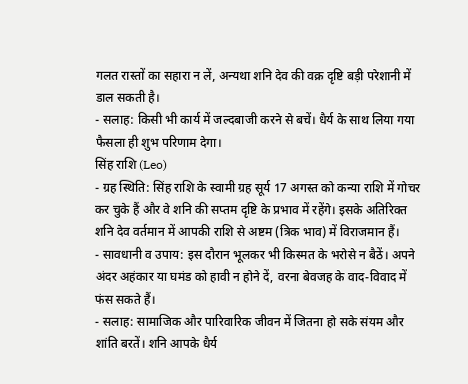गलत रास्तों का सहारा न लें, अन्यथा शनि देव की वक्र दृष्टि बड़ी परेशानी में डाल सकती है।
- सलाह: किसी भी कार्य में जल्दबाजी करने से बचें। धैर्य के साथ लिया गया फैसला ही शुभ परिणाम देगा।
सिंह राशि (Leo)
- ग्रह स्थिति: सिंह राशि के स्वामी ग्रह सूर्य 17 अगस्त को कन्या राशि में गोचर कर चुके हैं और वे शनि की सप्तम दृष्टि के प्रभाव में रहेंगे। इसके अतिरिक्त शनि देव वर्तमान में आपकी राशि से अष्टम (त्रिक भाव) में विराजमान हैं।
- सावधानी व उपाय: इस दौरान भूलकर भी किस्मत के भरोसे न बैठें। अपने अंदर अहंकार या घमंड को हावी न होने दें, वरना बेवजह के वाद-विवाद में फंस सकते हैं।
- सलाह: सामाजिक और पारिवारिक जीवन में जितना हो सके संयम और शांति बरतें। शनि आपके धैर्य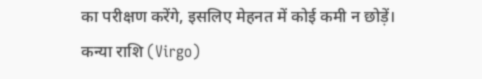का परीक्षण करेंगे, इसलिए मेहनत में कोई कमी न छोड़ें।
कन्या राशि (Virgo)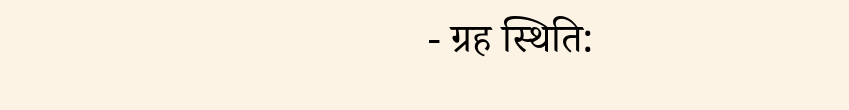- ग्रह स्थिति: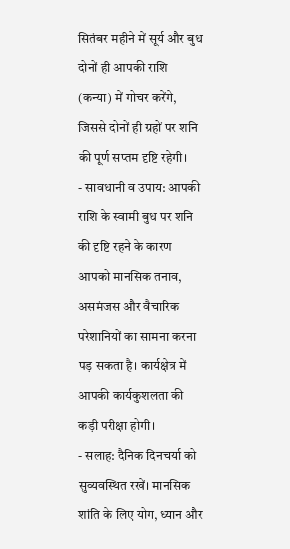सितंबर महीने में सूर्य और बुध दोनों ही आपकी राशि (कन्या) में गोचर करेंगे, जिससे दोनों ही ग्रहों पर शनि की पूर्ण सप्तम दृष्टि रहेगी।
- सावधानी व उपाय: आपकी राशि के स्वामी बुध पर शनि की दृष्टि रहने के कारण आपको मानसिक तनाव, असमंजस और वैचारिक परेशानियों का सामना करना पड़ सकता है। कार्यक्षेत्र में आपकी कार्यकुशलता की कड़ी परीक्षा होगी।
- सलाह: दैनिक दिनचर्या को सुव्यवस्थित रखें। मानसिक शांति के लिए योग, ध्यान और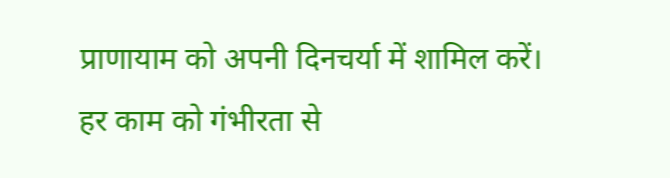प्राणायाम को अपनी दिनचर्या में शामिल करें। हर काम को गंभीरता से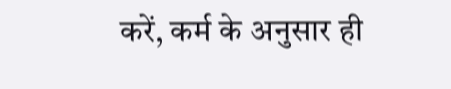करें, कर्म के अनुसार ही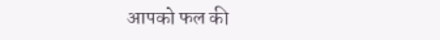आपको फल की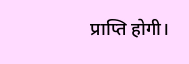प्राप्ति होगी।